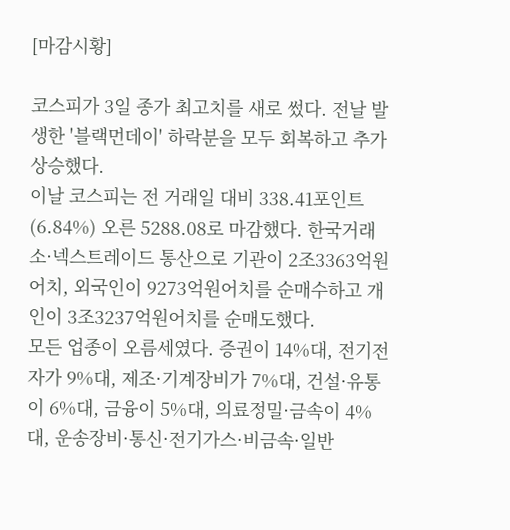[마감시황]

코스피가 3일 종가 최고치를 새로 썼다. 전날 발생한 '블랙먼데이' 하락분을 모두 회복하고 추가 상승했다.
이날 코스피는 전 거래일 대비 338.41포인트(6.84%) 오른 5288.08로 마감했다. 한국거래소·넥스트레이드 통산으로 기관이 2조3363억원어치, 외국인이 9273억원어치를 순매수하고 개인이 3조3237억원어치를 순매도했다.
모든 업종이 오름세였다. 증권이 14%대, 전기전자가 9%대, 제조·기계장비가 7%대, 건설·유통이 6%대, 금융이 5%대, 의료정밀·금속이 4%대, 운송장비·통신·전기가스·비금속·일반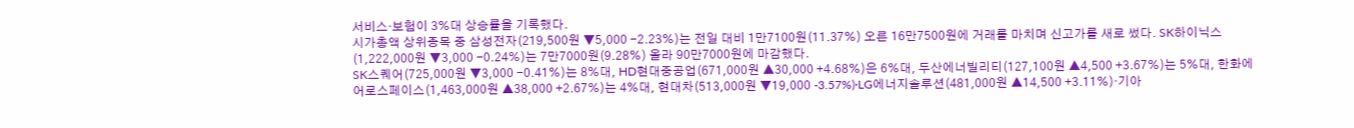서비스·보험이 3%대 상승률을 기록했다.
시가총액 상위종목 중 삼성전자(219,500원 ▼5,000 -2.23%)는 전일 대비 1만7100원(11.37%) 오른 16만7500원에 거래를 마치며 신고가를 새로 썼다. SK하이닉스(1,222,000원 ▼3,000 -0.24%)는 7만7000원(9.28%) 올라 90만7000원에 마감했다.
SK스퀘어(725,000원 ▼3,000 -0.41%)는 8%대, HD현대중공업(671,000원 ▲30,000 +4.68%)은 6%대, 두산에너빌리티(127,100원 ▲4,500 +3.67%)는 5%대, 한화에어로스페이스(1,463,000원 ▲38,000 +2.67%)는 4%대, 현대차(513,000원 ▼19,000 -3.57%)·LG에너지솔루션(481,000원 ▲14,500 +3.11%)·기아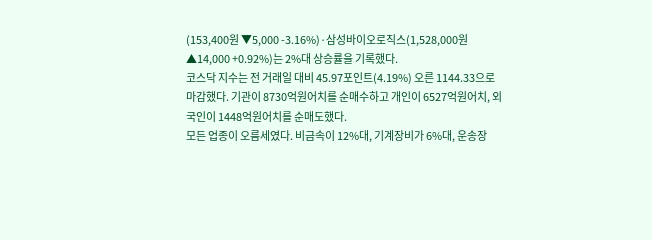(153,400원 ▼5,000 -3.16%)·삼성바이오로직스(1,528,000원 ▲14,000 +0.92%)는 2%대 상승률을 기록했다.
코스닥 지수는 전 거래일 대비 45.97포인트(4.19%) 오른 1144.33으로 마감했다. 기관이 8730억원어치를 순매수하고 개인이 6527억원어치, 외국인이 1448억원어치를 순매도했다.
모든 업종이 오름세였다. 비금속이 12%대, 기계장비가 6%대, 운송장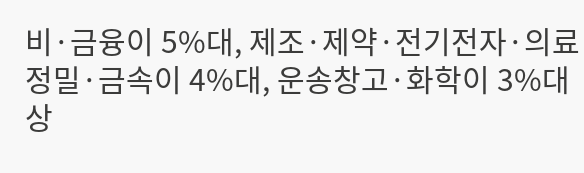비·금융이 5%대, 제조·제약·전기전자·의료정밀·금속이 4%대, 운송창고·화학이 3%대 상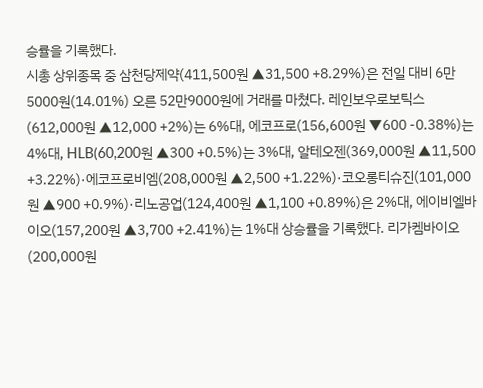승률을 기록했다.
시총 상위종목 중 삼천당제약(411,500원 ▲31,500 +8.29%)은 전일 대비 6만5000원(14.01%) 오른 52만9000원에 거래를 마쳤다. 레인보우로보틱스(612,000원 ▲12,000 +2%)는 6%대, 에코프로(156,600원 ▼600 -0.38%)는 4%대, HLB(60,200원 ▲300 +0.5%)는 3%대, 알테오젠(369,000원 ▲11,500 +3.22%)·에코프로비엠(208,000원 ▲2,500 +1.22%)·코오롱티슈진(101,000원 ▲900 +0.9%)·리노공업(124,400원 ▲1,100 +0.89%)은 2%대, 에이비엘바이오(157,200원 ▲3,700 +2.41%)는 1%대 상승률을 기록했다. 리가켐바이오(200,000원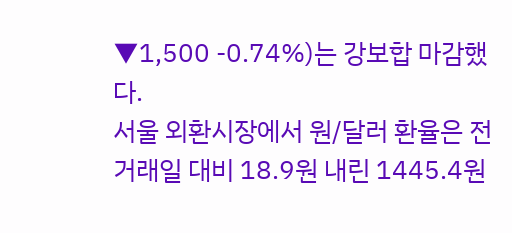▼1,500 -0.74%)는 강보합 마감했다.
서울 외환시장에서 원/달러 환율은 전 거래일 대비 18.9원 내린 1445.4원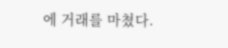에 거래를 마쳤다.